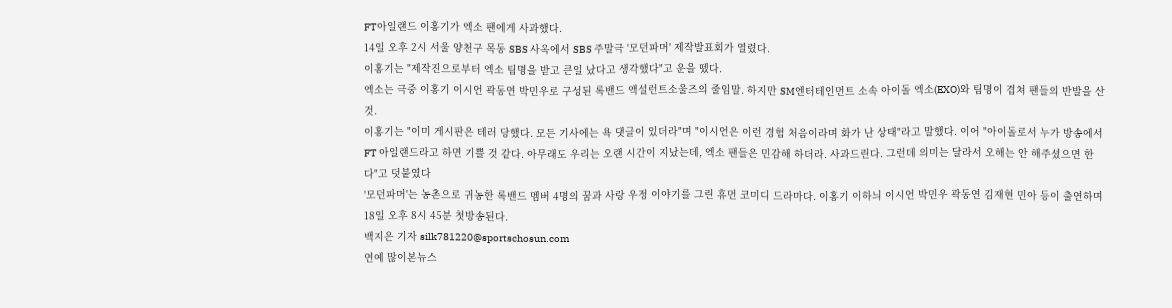FT아일랜드 이홍기가 엑소 팬에게 사과했다.
14일 오후 2시 서울 양천구 목동 SBS 사옥에서 SBS 주말극 '모던파머' 제작발표회가 열렸다.
이홍기는 "제작진으로부터 엑소 팀명을 받고 큰일 났다고 생각했다"고 운을 뗐다.
엑소는 극중 이홍기 이시언 곽동연 박민우로 구성된 록밴드 액설런트소울즈의 줄임말. 하지만 SM엔터테인먼트 소속 아이돌 엑소(EXO)와 팀명이 겹쳐 팬들의 반발을 산 것.
이홍기는 "이미 게시판은 테러 당했다. 모든 기사에는 욕 댓글이 있더라"며 "이시언은 이런 경험 처음이라며 화가 난 상태"라고 말했다. 이어 "아이돌로서 누가 방송에서 FT 아일랜드라고 하면 기쁠 것 같다. 아무래도 우리는 오랜 시간이 지났는데, 엑소 팬들은 민감해 하더라. 사과드린다. 그런데 의미는 달라서 오해는 안 해주셨으면 한다"고 덧붙였다
'모던파머'는 농촌으로 귀농한 록밴드 멤버 4명의 꿈과 사랑 우정 이야기를 그린 휴먼 코미디 드라마다. 이홍기 이하늬 이시언 박민우 곽동연 김재현 민아 등이 출연하며 18일 오후 8시 45분 첫방송된다.
백지은 기자 silk781220@sportschosun.com
연예 많이본뉴스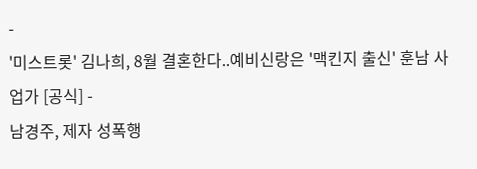-
'미스트롯' 김나희, 8월 결혼한다..예비신랑은 '맥킨지 출신' 훈남 사업가 [공식] -
남경주, 제자 성폭행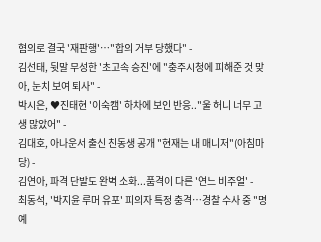혐의로 결국 '재판행'…"합의 거부 당했다" -
김선태, 뒷말 무성한 '초고속 승진'에 "충주시청에 피해준 것 맞아, 눈치 보여 퇴사" -
박시은, ♥진태현 '이숙캠' 하차에 보인 반응.."울 허니 너무 고생 많았어" -
김대호, 아나운서 출신 친동생 공개 "현재는 내 매니저"(아침마당) -
김연아, 파격 단발도 완벽 소화...품격이 다른 '연느 비주얼' -
최동석, '박지윤 루머 유포' 피의자 특정 충격…경찰 수사 중 "명예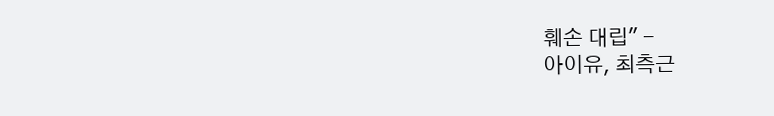훼손 대립" -
아이유, 최측근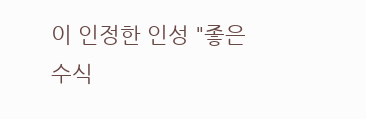이 인정한 인성 "좋은 수식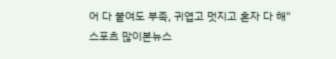어 다 붙여도 부족, 귀엽고 멋지고 혼자 다 해"
스포츠 많이본뉴스